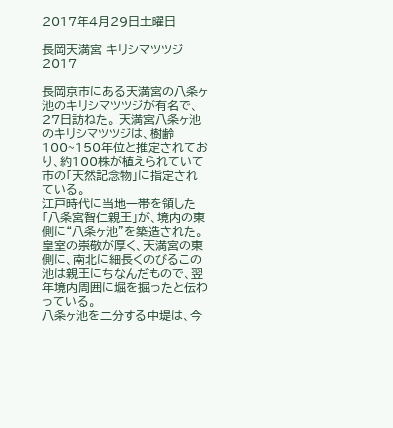2017年4月29日土曜日

長岡天満宮 キリシマツツジ2017

長岡京市にある天満宮の八条ヶ池のキリシマツツジが有名で、27日訪ねた。 天満宮八条ヶ池のキリシマツツジは、樹齢100~150年位と推定されており、約100株が植えられていて市の「天然記念物」に指定されている。
江戸時代に当地一帯を領した「八条宮智仁親王」が、境内の東側に“八条ヶ池”を築造された。
皇室の崇敬が厚く、天満宮の東側に、南北に細長くのびるこの池は親王にちなんだもので、翌年境内周囲に堀を掘ったと伝わっている。
八条ヶ池を二分する中堤は、今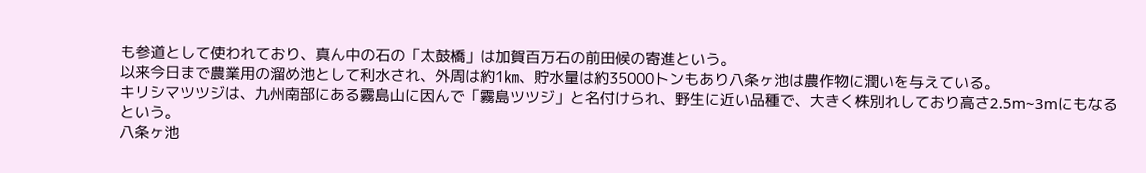も参道として使われており、真ん中の石の「太鼓橋」は加賀百万石の前田候の寄進という。
以来今日まで農業用の溜め池として利水され、外周は約1㎞、貯水量は約35000トンもあり八条ヶ池は農作物に潤いを与えている。
キリシマツツジは、九州南部にある霧島山に因んで「霧島ツツジ」と名付けられ、野生に近い品種で、大きく株別れしており高さ2.5m~3mにもなるという。
八条ヶ池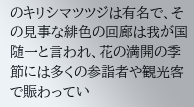のキリシマツツジは有名で、その見事な緋色の回廊は我が国随一と言われ、花の満開の季節には多くの参詣者や観光客で賑わってい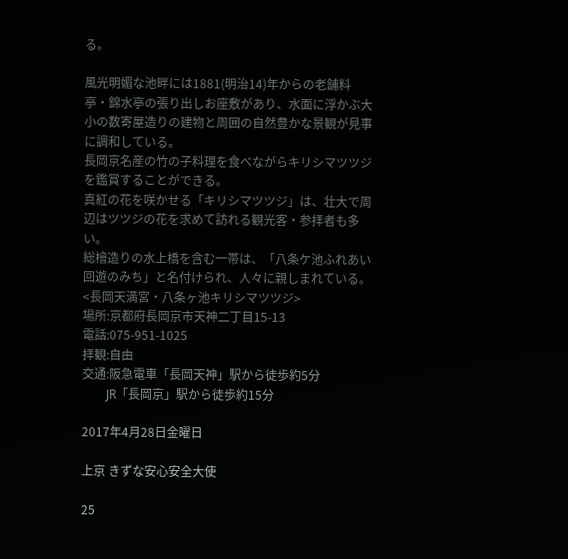る。

風光明媚な池畔には1881(明治14)年からの老舗料亭・錦水亭の張り出しお座敷があり、水面に浮かぶ大小の数寄屋造りの建物と周囲の自然豊かな景観が見事に調和している。
長岡京名産の竹の子料理を食べながらキリシマツツジを鑑賞することができる。
真紅の花を咲かせる「キリシマツツジ」は、壮大で周辺はツツジの花を求めて訪れる観光客・参拝者も多い。
総檜造りの水上橋を含む一帯は、「八条ケ池ふれあい回遊のみち」と名付けられ、人々に親しまれている。
<長岡天満宮・八条ヶ池キリシマツツジ>
場所:京都府長岡京市天神二丁目15-13
電話:075-951-1025
拝観:自由
交通:阪急電車「長岡天神」駅から徒歩約5分
        JR「長岡京」駅から徒歩約15分

2017年4月28日金曜日

上京 きずな安心安全大使

25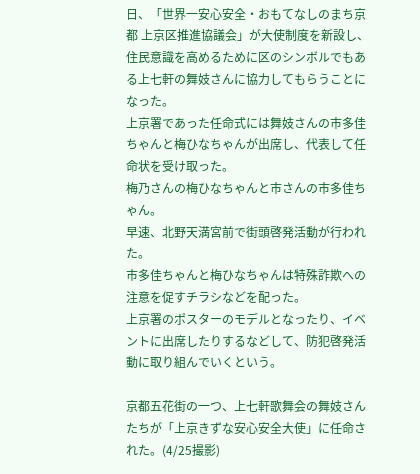日、「世界一安心安全・おもてなしのまち京都 上京区推進協議会」が大使制度を新設し、住民意識を高めるために区のシンボルでもある上七軒の舞妓さんに協力してもらうことになった。
上京署であった任命式には舞妓さんの市多佳ちゃんと梅ひなちゃんが出席し、代表して任命状を受け取った。
梅乃さんの梅ひなちゃんと市さんの市多佳ちゃん。
早速、北野天満宮前で街頭啓発活動が行われた。
市多佳ちゃんと梅ひなちゃんは特殊詐欺への注意を促すチラシなどを配った。
上京署のポスターのモデルとなったり、イベントに出席したりするなどして、防犯啓発活動に取り組んでいくという。

京都五花街の一つ、上七軒歌舞会の舞妓さんたちが「上京きずな安心安全大使」に任命された。(4/25撮影)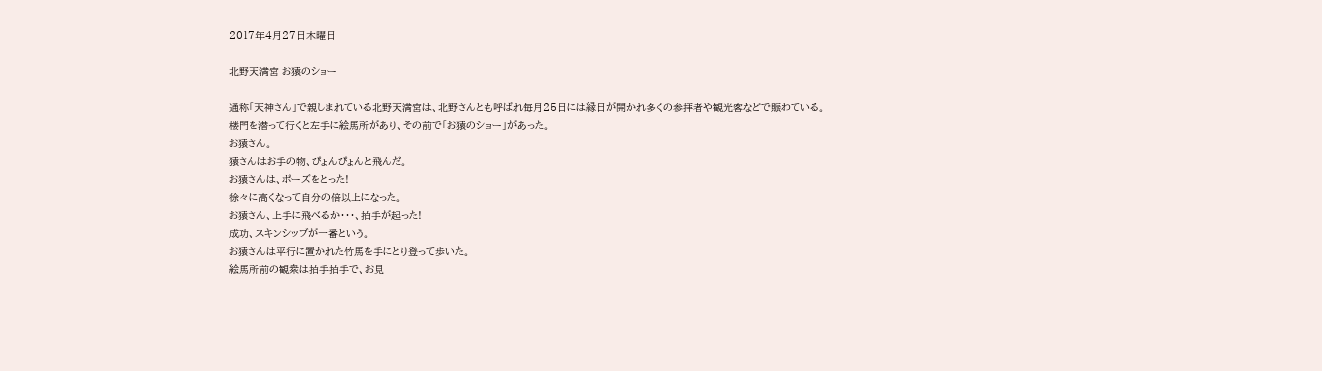2017年4月27日木曜日

北野天満宮 お猿のショー

通称「天神さん」で親しまれている北野天満宮は、北野さんとも呼ばれ毎月25日には縁日が開かれ多くの参拝者や観光客などで賑わている。
楼門を潜って行くと左手に絵馬所があり、その前で「お猿のショー」があった。
お猿さん。
猿さんはお手の物、ぴょんぴょんと飛んだ。
お猿さんは、ポーズをとった!
徐々に高くなって自分の倍以上になった。
お猿さん、上手に飛べるか・・・、拍手が起った!
成功、スキンシッブが一番という。
お猿さんは平行に置かれた竹馬を手にとり登って歩いた。
絵馬所前の観衆は拍手拍手で、お見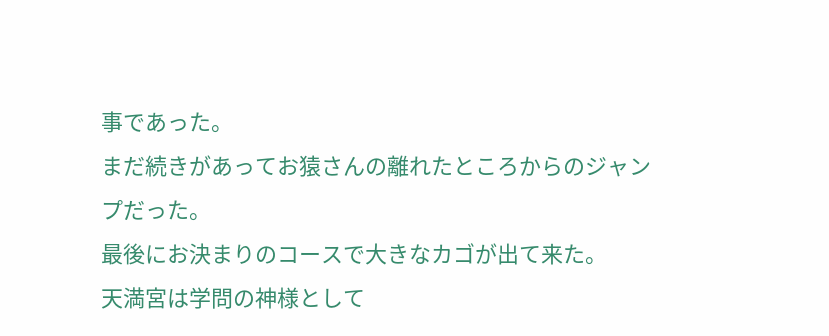事であった。
まだ続きがあってお猿さんの離れたところからのジャンプだった。
最後にお決まりのコースで大きなカゴが出て来た。
天満宮は学問の神様として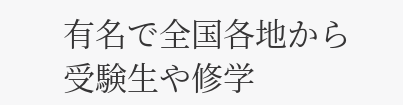有名で全国各地から受験生や修学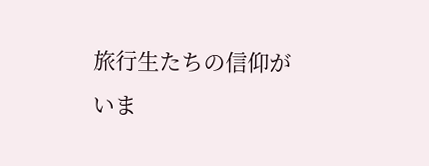旅行生たちの信仰がいま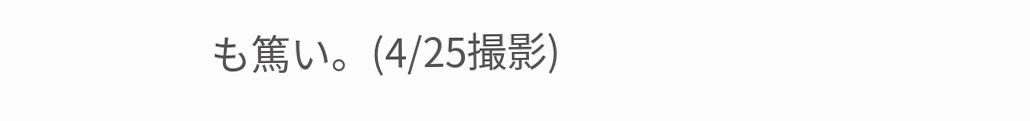も篤い。(4/25撮影)